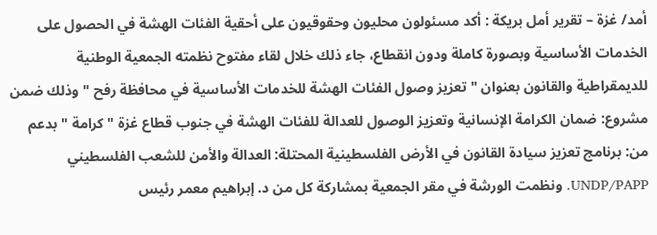أمد/ غزة – تقرير أمل بريكة : أكد مسئولون محليون وحقوقيون على أحقية الفئات الهشة في الحصول على الخدمات الأساسية وبصورة كاملة ودون انقطاع، جاء ذلك خلال لقاء مفتوح نظمته الجمعية الوطنية للديمقراطية والقانون بعنوان " تعزيز وصول الفئات الهشة للخدمات الأساسية في محافظة رفح " وذلك ضمن مشروع: ضمان الكرامة الإنسانية وتعزيز الوصول للعدالة للفئات الهشة في جنوب قطاع غزة " كرامة " بدعم من: برنامج تعزيز سيادة القانون في الأرض الفلسطينية المحتلة: العدالة والأمن للشعب الفلسطيني UNDP/PAPP. ونظمت الورشة في مقر الجمعية بمشاركة كل من د. إبراهيم معمر رئيس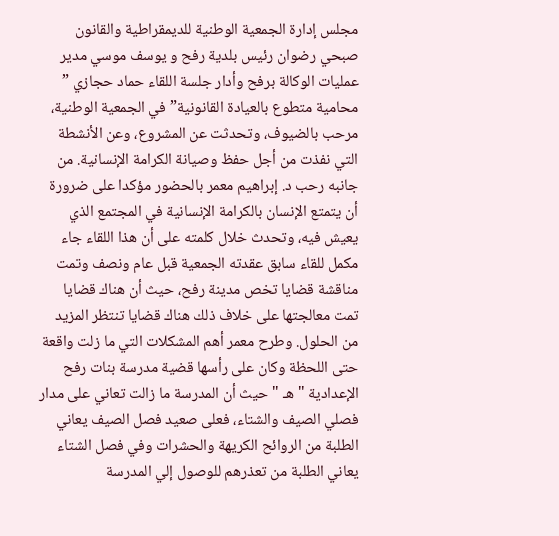مجلس إدارة الجمعية الوطنية للديمقراطية والقانون صبحي رضوان رئيس بلدية رفح و يوسف موسي مدير عمليات الوكالة برفح وأدار جلسة اللقاء حماد حجازي ” محامية متطوع بالعيادة القانونية” في الجمعية الوطنية، مرحب بالضيوف، وتحدثت عن المشروع، وعن الأنشطة التي نفذت من أجل حفظ وصيانة الكرامة الإنسانية. من جانبه رحب د. إبراهيم معمر بالحضور مؤكدا على ضرورة أن يتمتع الإنسان بالكرامة الإنسانية في المجتمع الذي يعيش فيه، وتحدث خلال كلمته على أن هذا اللقاء جاء مكمل للقاء سابق عقدته الجمعية قبل عام ونصف وتمت مناقشة قضايا تخص مدينة رفح، حيث أن هناك قضايا تمت معالجتها على خلاف ذلك هناك قضايا تنتظر المزيد من الحلول. وطرح معمر أهم المشكلات التي ما زلت واقعة حتى اللحظة وكان على رأسها قضية مدرسة بنات رفح الإعدادية " هـ " حيث أن المدرسة ما زالت تعاني على مدار فصلي الصيف والشتاء، فعلى صعيد فصل الصيف يعاني الطلبة من الروائح الكريهة والحشرات وفي فصل الشتاء يعاني الطلبة من تعذرهم للوصول إلي المدرسة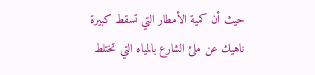حيث أن كمية الأمطار التي تسقط كبيرة ناهيك عن ملئ الشارع بالمياه التي تختلط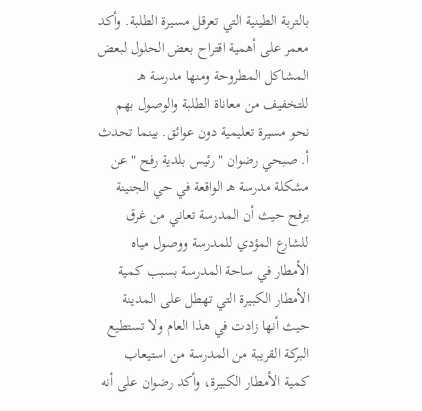بالتربة الطينية التي تعرقل مسيرة الطلبة. وأكد معمر على أهمية اقتراح بعض الحلول لبعض المشاكل المطروحة ومنها مدرسة هـ للتخفيف من معاناة الطلبة والوصول بهم نحو مسيرة تعليمية دون عوائق. بينما تحدث أ. صبحي رضوان "رئيس بلدية رفح " عن مشكلة مدرسة هـ الواقعة في حي الجنينة برفح حيث أن المدرسة تعاني من غرق للشارع المؤدي للمدرسة ووصول مياه الأمطار في ساحة المدرسة بسبب كمية الأمطار الكبيرة التي تهطل على المدينة حيث أنها زادت في هذا العام ولا تستطيع البركة القريبة من المدرسة من استيعاب كمية الأمطار الكبيرة، وأكد رضوان على أنه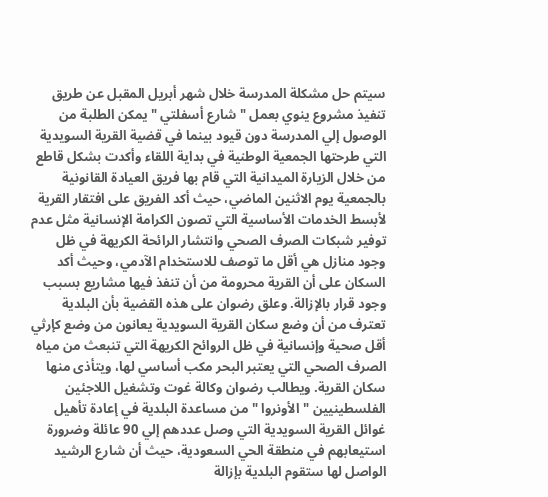سيتم حل مشكلة المدرسة خلال شهر أبريل المقبل عن طريق تنفيذ مشروع ينوي بعمل " شارع أسفلتي " يمكن الطلبة من الوصول إلي المدرسة دون قيود بينما في قضية القرية السويدية التي طرحتها الجمعية الوطنية في بداية اللقاء وأكدت بشكل قاطع من خلال الزيارة الميدانية التي قام بها فريق العيادة القانونية بالجمعية يوم الاثنين الماضي، حيث أكد الفريق على افتقار القرية لأبسط الخدمات الأساسية التي تصون الكرامة الإنسانية مثل عدم توفير شبكات الصرف الصحي وانتشار الرائحة الكريهة في ظل وجود منازل هي أقل ما توصف للاستخدام الآدمي، وحيث أكد السكان على أن القرية محرومة من أن تنفذ فيها مشاريع بسبب وجود قرار بالإزالة. وعلق رضوان على هذه القضية بأن البلدية تعترف من أن وضع سكان القرية السويدية يعانون من وضع كإرثي أقل صحية وإنسانية في ظل الروائح الكريهة التي تنبعث من مياه الصرف الصحي التي يعتبر البحر مكب أساسي لها، ويتأذى منها سكان القرية. ويطالب رضوان وكالة غوت وتشغيل اللاجئين الفلسطينيين "الأونروا " من مساعدة البلدية في إعادة تأهيل غوائل القرية السويدية التي وصل عددهم إلي 90 عائلة وضرورة استيعابهم في منطقة الحي السعودية، حيث أن شارع الرشيد الواصل لها ستقوم البلدية بإزالة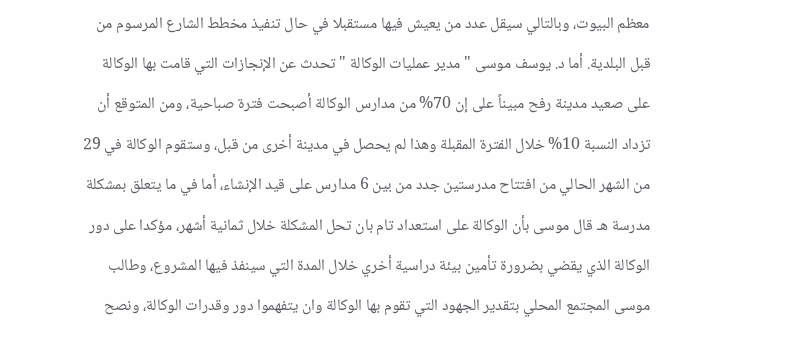معظم البيوت، وبالتالي سيقل عدد من يعيش فيها مستقبلا في حال تنفيذ مخطط الشارع المرسوم من قبل البلدية. أما د. يوسف موسى " مدير عمليات الوكالة " تحدث عن الإنجازات التي قامت بها الوكالة على صعيد مدينة رفح مبيناً على إن 70% من مدارس الوكالة أصبحت فترة صباحية، ومن المتوقع أن تزداد النسبة 10% خلال الفترة المقبلة وهذا لم يحصل في مدينة أخرى من قبل، وستقوم الوكالة في 29 من الشهر الحالي من افتتاح مدرستين جدد من بين 6 مدارس على قيد الإنشاء، أما في ما يتعلق بمشكلة مدرسة هـ قال موسى بأن الوكالة على استعداد تام بان تحل المشكلة خلال ثمانية أشهر، مؤكدا على دور الوكالة الذي يقضي بضرورة تأمين بيئة دراسية أخري خلال المدة التي سينفذ فيها المشروع، وطالب موسى المجتمع المحلي بتقدير الجهود التي تقوم بها الوكالة وان يتفهموا دور وقدرات الوكالة، ونصح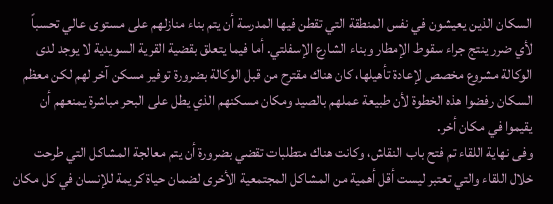السكان الذين يعيشون في نفس المنطقة التي تقطن فيها المدرسة أن يتم بناء منازلهم على مستوى عالي تحسباً لأي ضرر ينتج جراء سقوط الإمطار وبناء الشارع الإسفلتي. أما فيما يتعلق بقضية القرية السويدية لا يوجد لدى الوكالة مشروع مخصص لإعادة تأهيلها، كان هناك مقترح من قبل الوكالة بضرورة توفير مسكن آخر لهم لكن معظم السكان رفضوا هذه الخطوة لأن طبيعة عملهم بالصيد ومكان مسكنهم الذي يطل على البحر مباشرة يمنعهم أن يقيموا في مكان أخر.
وفى نهاية اللقاء تم فتح باب النقاش، وكانت هناك متطلبات تقضي بضرورة أن يتم معالجة المشاكل التي طرحت خلال اللقاء والتي تعتبر ليست أقل أهمية من المشاكل المجتمعية الأخرى لضمان حياة كريمة للإنسان في كل مكان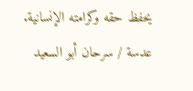يحفظ حقه وكرامته الإنسانية.
عدسة / سرحان أبو السعيد